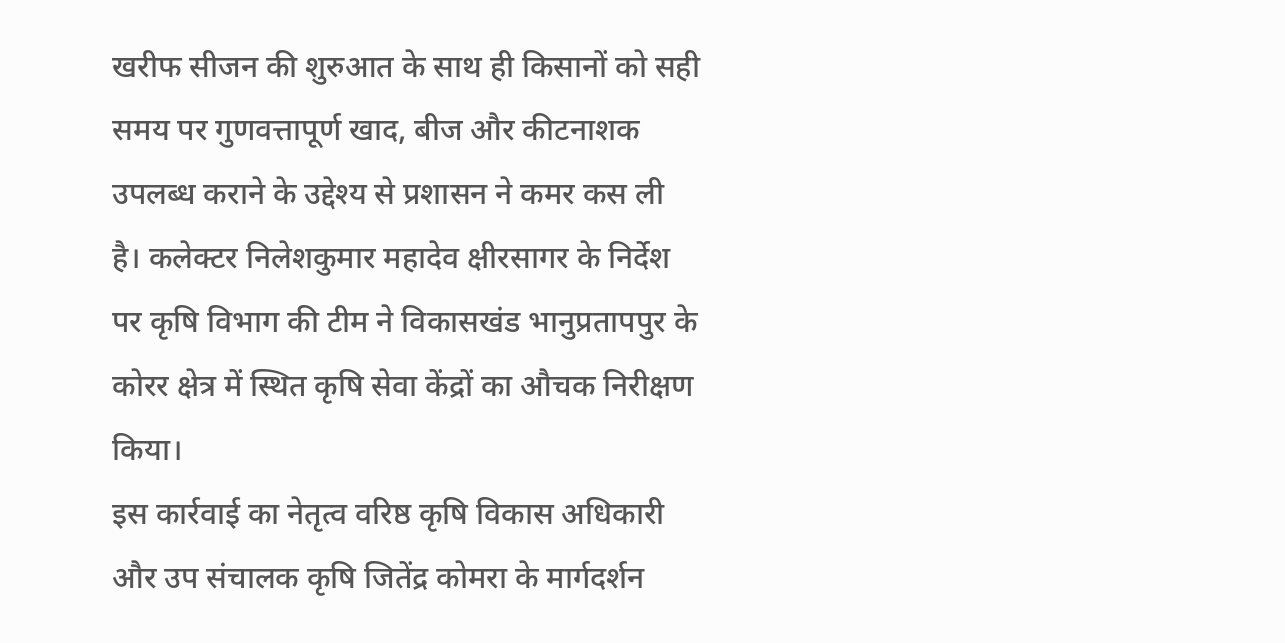खरीफ सीजन की शुरुआत के साथ ही किसानों को सही समय पर गुणवत्तापूर्ण खाद, बीज और कीटनाशक उपलब्ध कराने के उद्देश्य से प्रशासन ने कमर कस ली है। कलेक्टर निलेशकुमार महादेव क्षीरसागर के निर्देश पर कृषि विभाग की टीम ने विकासखंड भानुप्रतापपुर के कोरर क्षेत्र में स्थित कृषि सेवा केंद्रों का औचक निरीक्षण किया।
इस कार्रवाई का नेतृत्व वरिष्ठ कृषि विकास अधिकारी और उप संचालक कृषि जितेंद्र कोमरा के मार्गदर्शन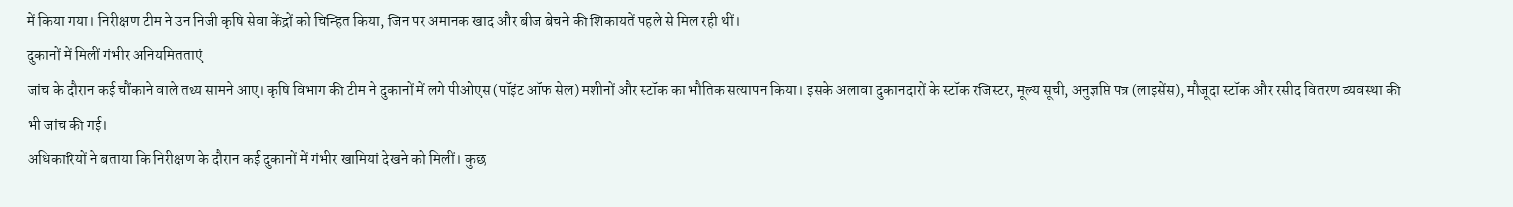में किया गया। निरीक्षण टीम ने उन निजी कृषि सेवा केंद्रों को चिन्हित किया, जिन पर अमानक खाद और बीज बेचने की शिकायतें पहले से मिल रही थीं।
दुकानों में मिलीं गंभीर अनियमितताएं
जांच के दौरान कई चौंकाने वाले तथ्य सामने आए। कृषि विभाग की टीम ने दुकानों में लगे पीओएस (पॉइंट ऑफ सेल) मशीनों और स्टॉक का भौतिक सत्यापन किया। इसके अलावा दुकानदारों के स्टॉक रजिस्टर, मूल्य सूची, अनुज्ञप्ति पत्र (लाइसेंस), मौजूदा स्टॉक और रसीद वितरण व्यवस्था की भी जांच की गई।
अधिकारियों ने बताया कि निरीक्षण के दौरान कई दुकानों में गंभीर खामियां देखने को मिलीं। कुछ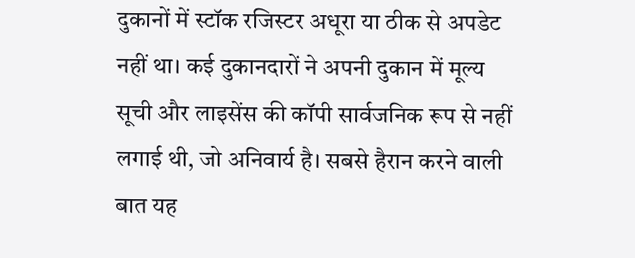दुकानों में स्टॉक रजिस्टर अधूरा या ठीक से अपडेट नहीं था। कई दुकानदारों ने अपनी दुकान में मूल्य सूची और लाइसेंस की कॉपी सार्वजनिक रूप से नहीं लगाई थी, जो अनिवार्य है। सबसे हैरान करने वाली बात यह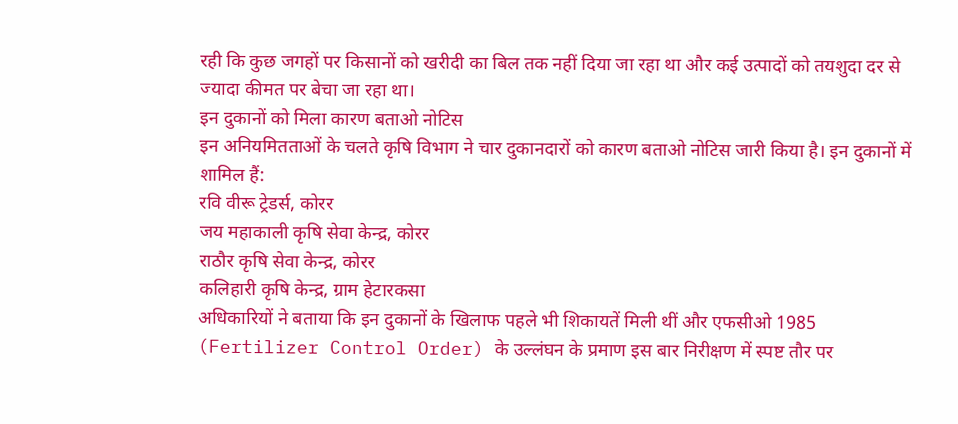रही कि कुछ जगहों पर किसानों को खरीदी का बिल तक नहीं दिया जा रहा था और कई उत्पादों को तयशुदा दर से ज्यादा कीमत पर बेचा जा रहा था।
इन दुकानों को मिला कारण बताओ नोटिस
इन अनियमितताओं के चलते कृषि विभाग ने चार दुकानदारों को कारण बताओ नोटिस जारी किया है। इन दुकानों में शामिल हैं:
रवि वीरू ट्रेडर्स, कोरर
जय महाकाली कृषि सेवा केन्द्र, कोरर
राठौर कृषि सेवा केन्द्र, कोरर
कलिहारी कृषि केन्द्र, ग्राम हेटारकसा
अधिकारियों ने बताया कि इन दुकानों के खिलाफ पहले भी शिकायतें मिली थीं और एफसीओ 1985 (Fertilizer Control Order) के उल्लंघन के प्रमाण इस बार निरीक्षण में स्पष्ट तौर पर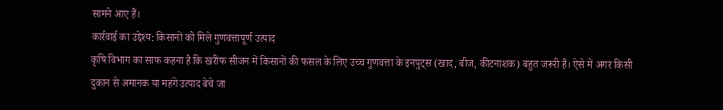सामने आए हैं।
कार्रवाई का उद्देश्य: किसानों को मिले गुणवत्तापूर्ण उत्पाद
कृषि विभाग का साफ कहना है कि खरीफ सीजन में किसानों की फसल के लिए उच्च गुणवत्ता के इनपुट्स (खाद, बीज, कीटनाशक) बहुत जरूरी हैं। ऐसे में अगर किसी दुकान से अमानक या महंगे उत्पाद बेचे जा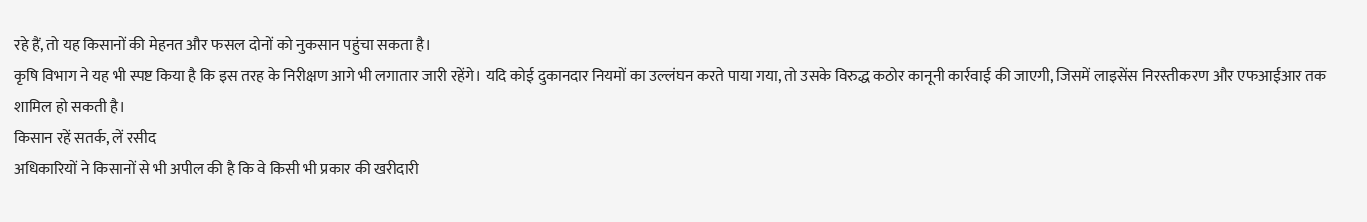रहे हैं, तो यह किसानों की मेहनत और फसल दोनों को नुकसान पहुंचा सकता है।
कृषि विभाग ने यह भी स्पष्ट किया है कि इस तरह के निरीक्षण आगे भी लगातार जारी रहेंगे। यदि कोई दुकानदार नियमों का उल्लंघन करते पाया गया, तो उसके विरुद्ध कठोर कानूनी कार्रवाई की जाएगी, जिसमें लाइसेंस निरस्तीकरण और एफआईआर तक शामिल हो सकती है।
किसान रहें सतर्क, लें रसीद
अधिकारियों ने किसानों से भी अपील की है कि वे किसी भी प्रकार की खरीदारी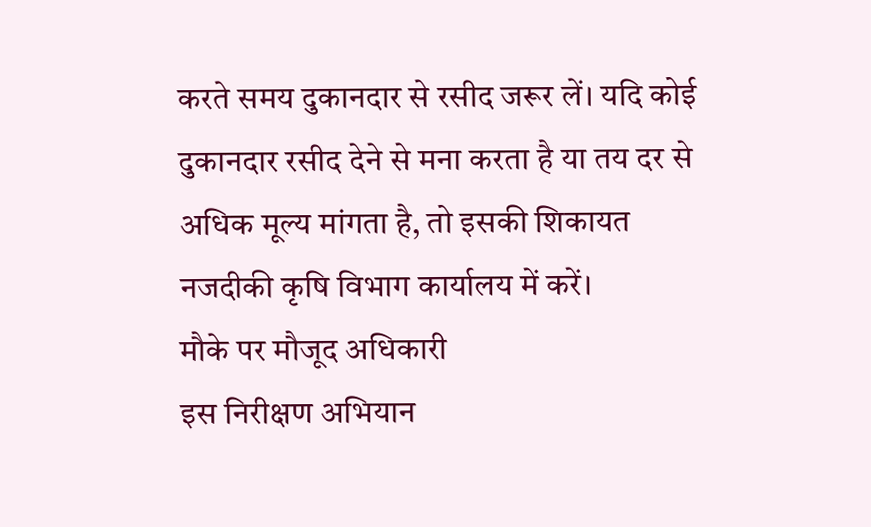करते समय दुकानदार से रसीद जरूर लें। यदि कोई दुकानदार रसीद देने से मना करता है या तय दर से अधिक मूल्य मांगता है, तो इसकी शिकायत नजदीकी कृषि विभाग कार्यालय में करें।
मौके पर मौजूद अधिकारी
इस निरीक्षण अभियान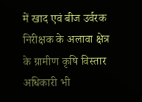में खाद एवं बीज उर्वरक निरीक्षक के अलावा क्षेत्र के ग्रामीण कृषि विस्तार अधिकारी भी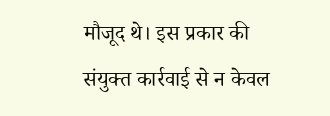मौजूद थे। इस प्रकार की संयुक्त कार्रवाई से न केवल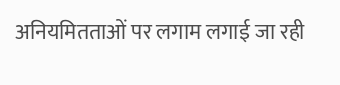अनियमितताओं पर लगाम लगाई जा रही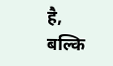है, बल्कि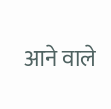आने वाले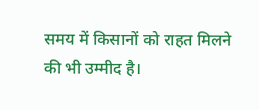समय में किसानों को राहत मिलने की भी उम्मीद है।